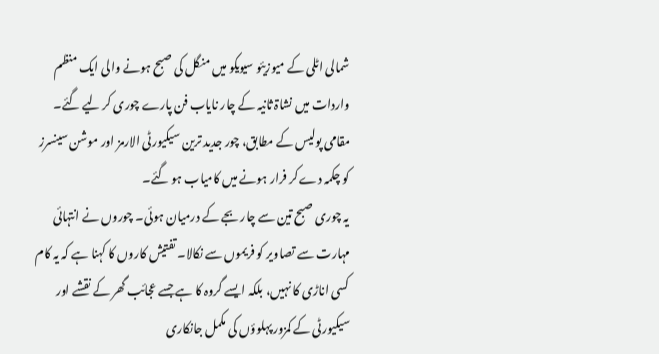شمالی اٹلی کے میوزیئو سیویکو میں منگل کی صبح ہونے والی ایک منظم واردات میں نشاۃ ثانیہ کے چار نایاب فن پارے چوری کر لیے گئے۔ مقامی پولیس کے مطابق، چور جدید ترین سیکیورٹی الارمز اور موشن سینسرز کو چکمہ دے کر فرار ہونے میں کامیاب ہو گئے۔
یہ چوری صبح تین سے چار بجے کے درمیان ہوئی۔ چوروں نے انتہائی مہارت سے تصاویر کو فریموں سے نکالا۔ تفتیش کاروں کا کہنا ہے کہ یہ کام کسی اناڑی کا نہیں، بلکہ ایسے گروہ کا ہے جسے عجائب گھر کے نقشے اور سیکیورٹی کے کمزور پہلوؤں کی مکمل جانکاری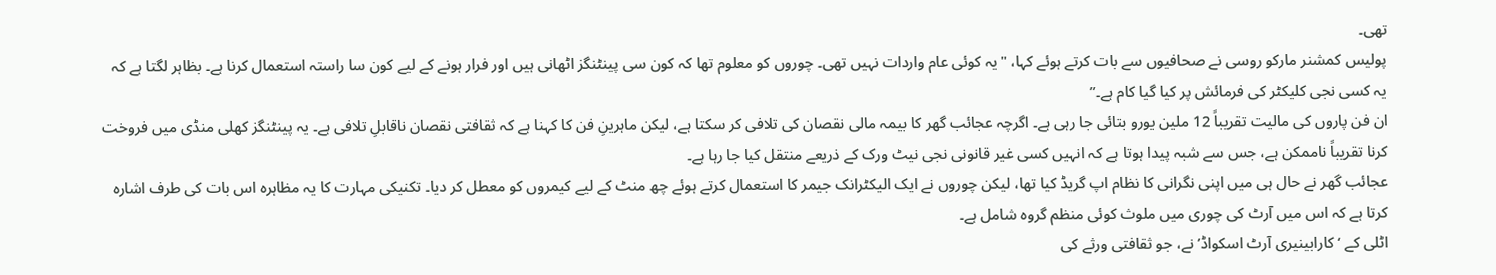تھی۔
پولیس کمشنر مارکو روسی نے صحافیوں سے بات کرتے ہوئے کہا، "یہ کوئی عام واردات نہیں تھی۔ چوروں کو معلوم تھا کہ کون سی پینٹنگز اٹھانی ہیں اور فرار ہونے کے لیے کون سا راستہ استعمال کرنا ہے۔ بظاہر لگتا ہے کہ یہ کسی نجی کلیکٹر کی فرمائش پر کیا گیا کام ہے۔”
ان فن پاروں کی مالیت تقریباً 12 ملین یورو بتائی جا رہی ہے۔ اگرچہ عجائب گھر کا بیمہ مالی نقصان کی تلافی کر سکتا ہے، لیکن ماہرینِ فن کا کہنا ہے کہ ثقافتی نقصان ناقابلِ تلافی ہے۔ یہ پینٹنگز کھلی منڈی میں فروخت کرنا تقریباً ناممکن ہے، جس سے شبہ پیدا ہوتا ہے کہ انہیں کسی غیر قانونی نجی نیٹ ورک کے ذریعے منتقل کیا جا رہا ہے۔
عجائب گھر نے حال ہی میں اپنی نگرانی کا نظام اپ گریڈ کیا تھا، لیکن چوروں نے ایک الیکٹرانک جیمر کا استعمال کرتے ہوئے چھ منٹ کے لیے کیمروں کو معطل کر دیا۔ تکنیکی مہارت کا یہ مظاہرہ اس بات کی طرف اشارہ کرتا ہے کہ اس میں آرٹ کی چوری میں ملوث کوئی منظم گروہ شامل ہے۔
اٹلی کے ‘کارابینیری آرٹ اسکواڈ’ نے، جو ثقافتی ورثے کی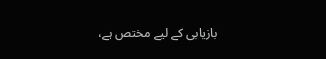بازیابی کے لیے مختص ہے،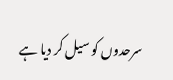سرحدوں کو سیل کر دیا ہے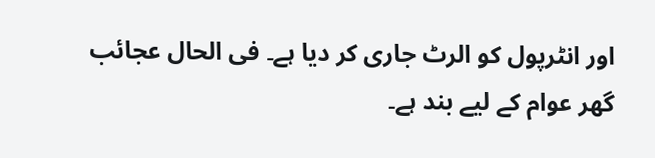اور انٹرپول کو الرٹ جاری کر دیا ہے۔ فی الحال عجائب گھر عوام کے لیے بند ہے۔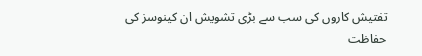تفتیش کاروں کی سب سے بڑی تشویش ان کینوسز کی حفاظت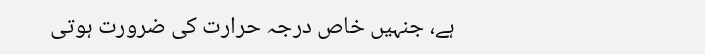ہے، جنہیں خاص درجہ حرارت کی ضرورت ہوتی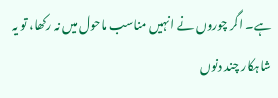ہے۔ اگر چوروں نے انہیں مناسب ماحول میں نہ رکھا، تو یہ شاہکار چند دنوں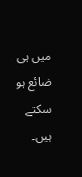میں ہی ضائع ہو سکتے ہیں۔